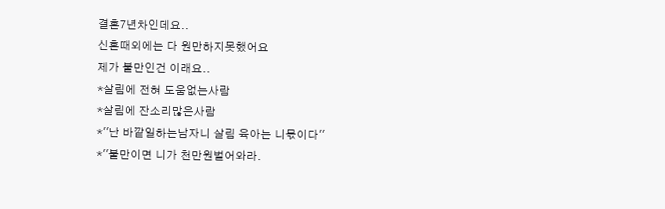결혼7년차인데요..
신혼때외에는 다 원만하지못했어요
제가 불만인건 이래요..
*살림에 전혀 도움없는사람
*살림에 잔소리많은사람
*''난 바깥일하는남자니 살림 육아는 니몫이다''
*''불만이면 니가 천만원벌어와라.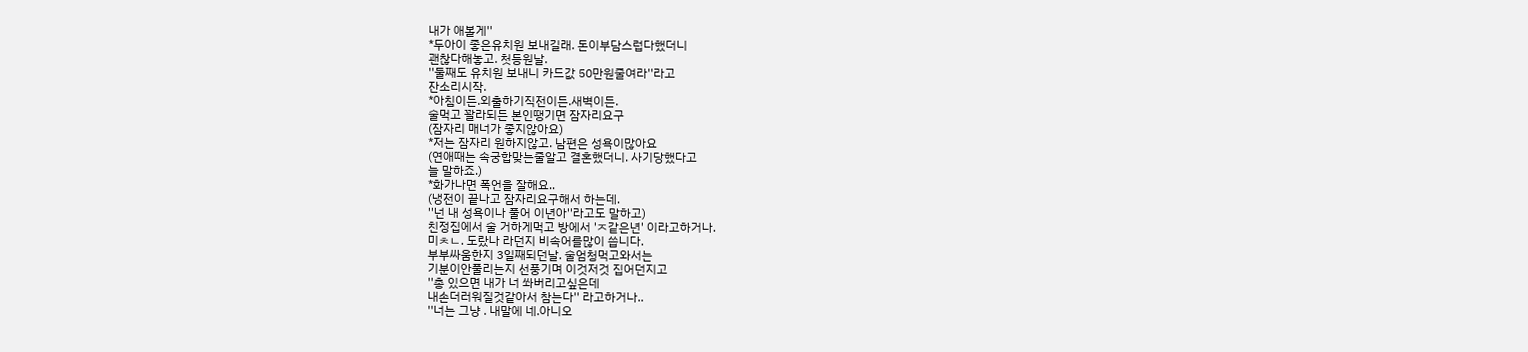내가 애볼게''
*두아이 좋은유치원 보내길래. 돈이부담스럽다했더니
괜찮다해놓고. 첫등원날.
''둘째도 유치원 보내니 카드값 50만원줄여라''라고
잔소리시작.
*아침이든.외출하기직전이든.새벽이든.
술먹고 꽐라되든 본인땡기면 잠자리요구
(잠자리 매너가 좋지않아요)
*저는 잠자리 원하지않고. 남편은 성욕이많아요
(연애때는 속궁합맞는줄알고 결혼했더니. 사기당했다고
늘 말하죠.)
*화가나면 폭언을 잘해요..
(냉전이 끝나고 잠자리요구해서 하는데.
''넌 내 성욕이나 풀어 이년아''라고도 말하고)
친정집에서 술 거하게먹고 방에서 'ㅈ같은년' 이라고하거나.
미ㅊㄴ. 도랐나 라던지 비속어를많이 씁니다.
부부싸움한지 3일째되던날. 술엄청먹고와서는
기분이안풀리는지 선풍기며 이것저것 집어던지고
''총 있으면 내가 너 쏴버리고싶은데
내손더러워질것같아서 참는다'' 라고하거나..
''너는 그냥 . 내말에 네.아니오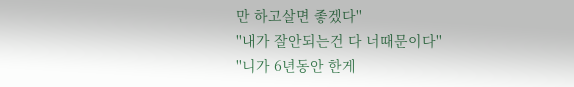만 하고살면 좋겠다''
''내가 잘안되는건 다 너때문이다''
''니가 6년동안 한게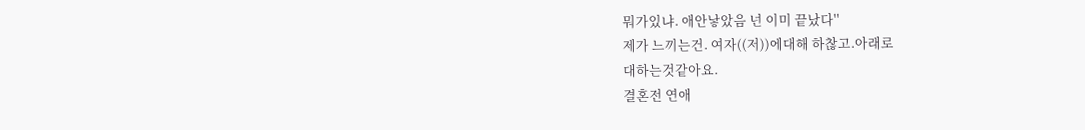뭐가있냐. 애안낳았음 넌 이미 끝났다''
제가 느끼는건. 여자((저))에대해 하찮고.아래로
대하는것같아요.
결혼전 연애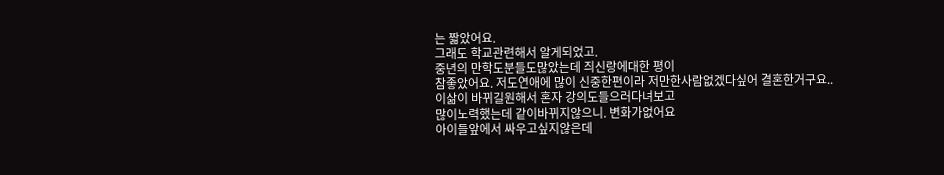는 짧았어요.
그래도 학교관련해서 알게되었고.
중년의 만학도분들도많았는데 즤신랑에대한 평이
참좋았어요. 저도연애에 많이 신중한편이라 저만한사람없겠다싶어 결혼한거구요..
이삶이 바뀌길원해서 혼자 강의도들으러다녀보고
많이노력했는데 같이바뀌지않으니. 변화가없어요
아이들앞에서 싸우고싶지않은데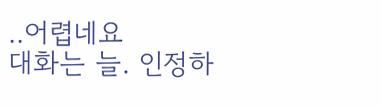..어렵네요
대화는 늘. 인정하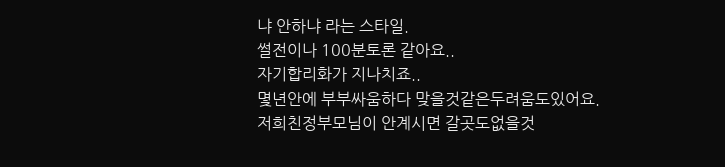냐 안하냐 라는 스타일.
썰전이나 100분토론 같아요..
자기합리화가 지나치죠..
몇년안에 부부싸움하다 맞을것같은두려움도있어요.
저희친정부모님이 안계시면 갈곳도없을것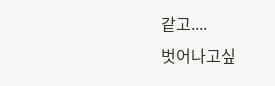같고....
벗어나고싶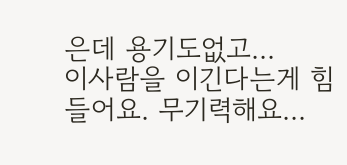은데 용기도없고...
이사람을 이긴다는게 힘들어요. 무기력해요...